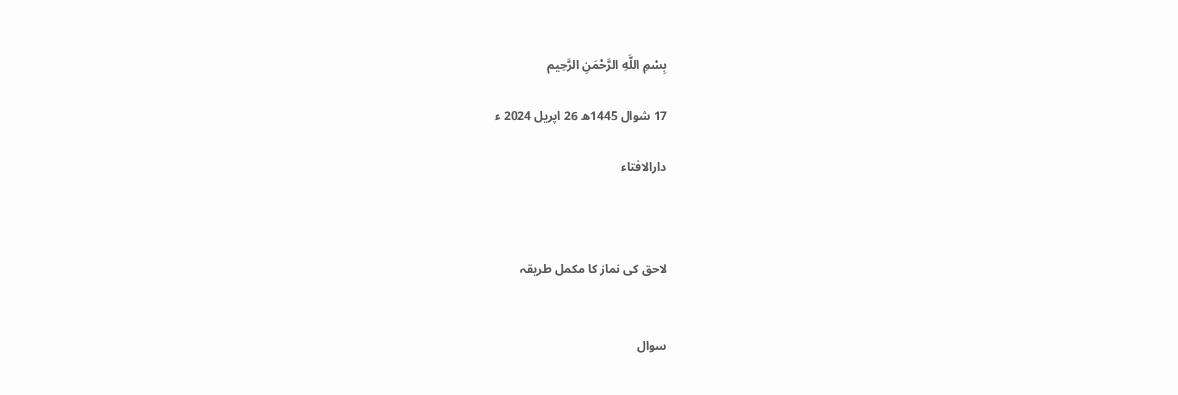بِسْمِ اللَّهِ الرَّحْمَنِ الرَّحِيم

17 شوال 1445ھ 26 اپریل 2024 ء

دارالافتاء



لاحق کی نماز کا مکمل طریقہ


سوال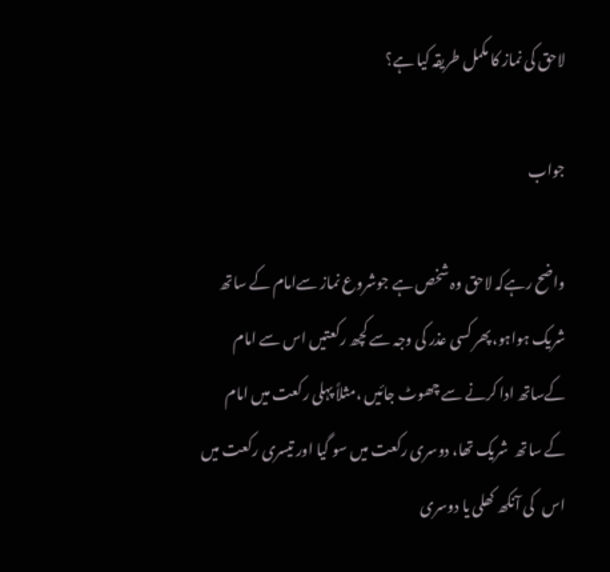لاحق کی نماز کا مکمل طریقہ کیا ہے؟

جواب

واضح رہےکہ لاحق وہ شخص ہے جوشروع نماز سےامام کے ساتھ شریک ہواہو،پھر کسی عذر کی وجہ سے کچھ رکعتیں اس سے امام کےساتھ ادا کرنے سے چھوٹ جائیں ،مثلاً پہلی رکعت میں امام کے ساتھ  شریک تھا، دوسری رکعت میں سو گیا اور تیسری رکعت میں اس   کی آنکھ کھلی یا دوسری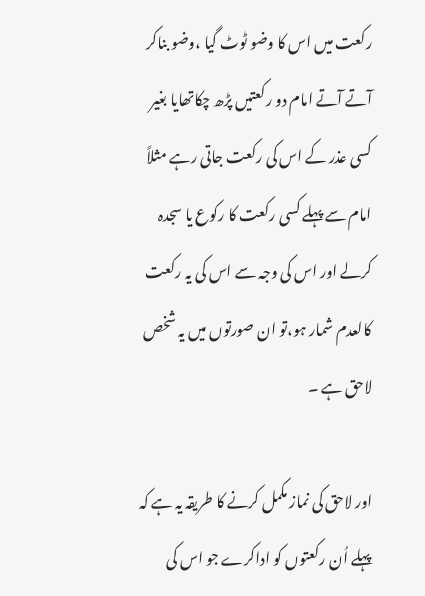رکعت میں اس کا وضو ٹوٹ گیا ،وضو بناکر آتے آتے امام دو رکعتیں پڑھ چکاتھایا بغیر کسی عذر کے اس کی رکعت جاتی رہے مثلاً امام سے پہلے کسی رکعت کا رکوع یا سجدہ کرلے اور اس کی وجہ سے اس کی یہ رکعت کالعدم شمار ہو،تو ان صورتوں میں یہ شخص لاحق ہے ۔

اور لاحق کی نماز مکمل کرنے کا طریقہ یہ ہے کہ پہلے اُن رکعتوں کو اداکرے جو اس کی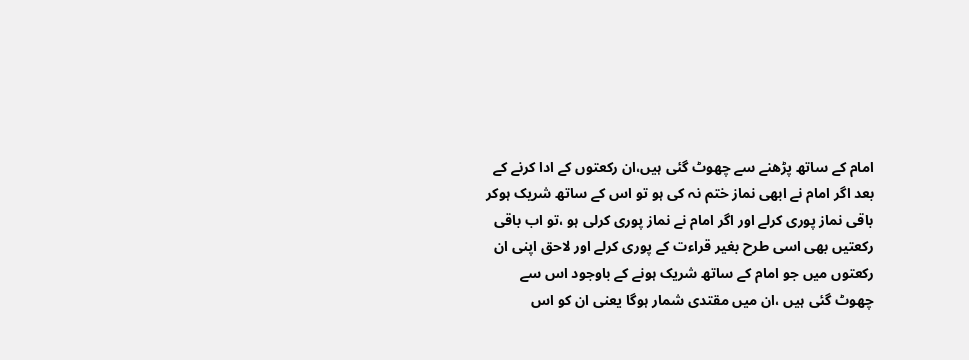امام کے ساتھ پڑھنے سے چھوٹ گئی ہیں،ان رکعتوں کے ادا کرنے کے بعد اگر امام نے ابھی نماز ختم نہ کی ہو تو اس کے ساتھ شریک ہوکر باقی نماز پوری کرلے اور اگر امام نے نماز پوری کرلی ہو ،تو اب باقی رکعتیں بھی اسی طرح بغیر قراءت کے پوری کرلے اور لاحق اپنی ان رکعتوں میں جو امام کے ساتھ شریک ہونے کے باوجود اس سے چھوٹ گئی ہیں ،ان میں مقتدی شمار ہوگا یعنی ان کو اس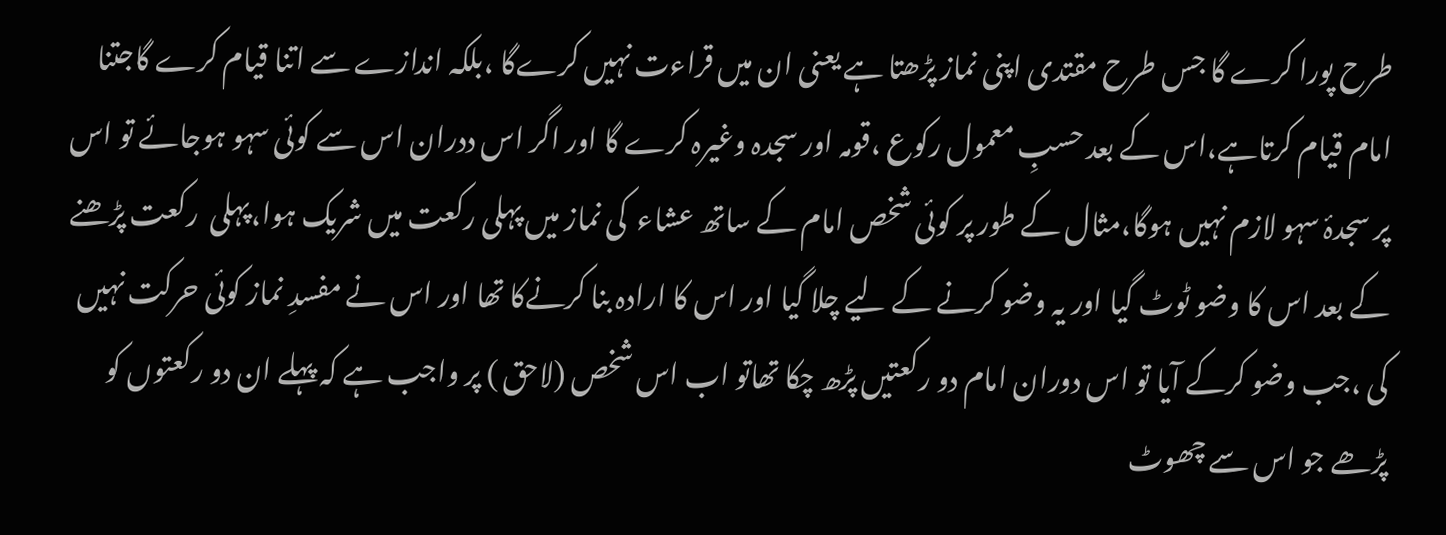طرح پورا کرے گا جس طرح مقتدی اپنی نماز پڑھتا ہے یعنی ان میں قراءت نہیں کرےگا ،بلکہ اندازے سے اتنا قیام کرے گاجتنا امام قیام کرتاہے،اس کے بعد حسبِ معمول رکوع ،قومہ اور سجدہ وغیرہ کرے گا اور اگر اس ددران اس سے کوئی سہو ہوجائے تو اس پر سجدۂ سہو لازم نہیں ہوگا،مثال کے طور پر کوئی شخص امام کے ساتھ عشاء  کی نماز میں پہلی رکعت میں شریک ہوا،پہلی  رکعت پڑھنے کے بعد اس کا وضو ٹوٹ گیا اور یہ وضو کرنے کے لیے چلا گیا اور اس کا ارادہ بنا کرنےکا تھا اور اس نے مفسدِ نماز کوئی حرکت نہیں کی ،جب وضو کرکے آیا تو اس دوران امام دو رکعتیں پڑھ چکا تھاتو اب اس شخص (لاحق ) پر واجب ہے کہ پہلے ان دو رکعتوں کو پڑھے جو اس سے چھوٹ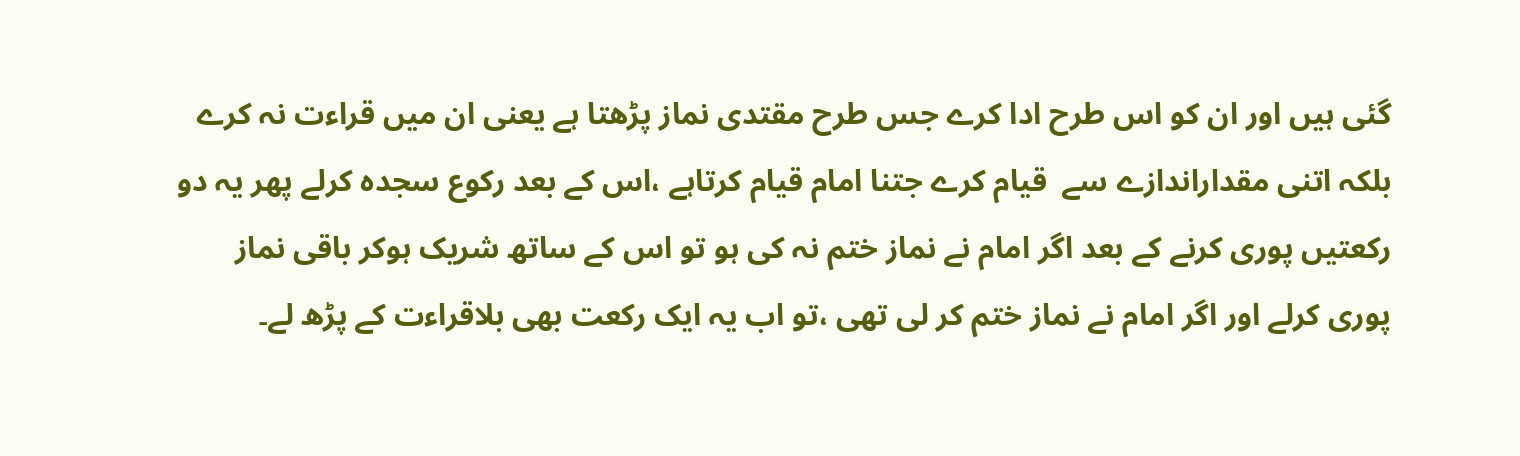گئی ہیں اور ان کو اس طرح ادا کرے جس طرح مقتدی نماز پڑھتا ہے یعنی ان میں قراءت نہ کرے بلکہ اتنی مقداراندازے سے  قیام کرے جتنا امام قیام کرتاہے ،اس کے بعد رکوع سجدہ کرلے پھر یہ دو رکعتیں پوری کرنے کے بعد اگر امام نے نماز ختم نہ کی ہو تو اس کے ساتھ شریک ہوکر باقی نماز پوری کرلے اور اگر امام نے نماز ختم کر لی تھی ،تو اب یہ ایک رکعت بھی بلاقراءت کے پڑھ لے۔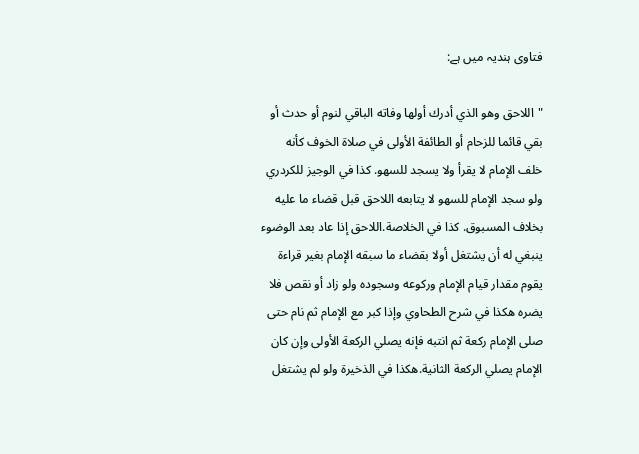فتاوی ہندیہ میں ہے:

"اللاحق وهو الذي أدرك أولها وفاته الباقي لنوم أو حدث أو بقي قائما للزحام أو الطائفة الأولى في صلاة الخوف كأنه خلف الإمام لا يقرأ ولا يسجد للسهو. كذا في الوجيز للكردري ولو سجد الإمام للسهو لا يتابعه اللاحق قبل قضاء ما عليه بخلاف المسبوق. كذا في الخلاصة.اللاحق إذا عاد بعد الوضوء ينبغي له أن يشتغل أولا بقضاء ما سبقه الإمام بغير قراءة يقوم مقدار قيام الإمام وركوعه وسجوده ولو زاد أو نقص فلا يضره هكذا في شرح الطحاوي وإذا كبر مع الإمام ثم نام حتى صلى الإمام ركعة ثم انتبه فإنه يصلي الركعة الأولى وإن كان الإمام يصلي الركعة الثانية.هكذا في الذخيرة ولو لم يشتغل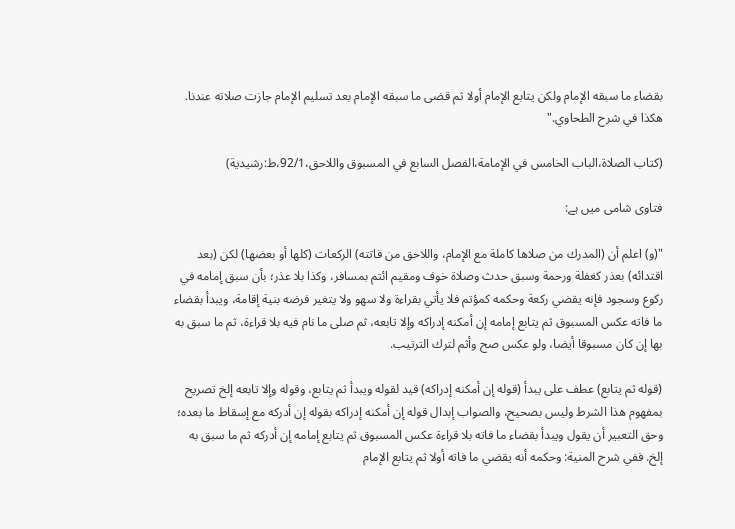بقضاء ما سبقه الإمام ولكن يتابع الإمام أولا ثم قضى ما سبقه الإمام بعد تسليم الإمام جازت صلاته عندنا. هكذا في شرح الطحاوي."

(كتاب الصلاة،الباب الخامس في الإمامة،الفصل السابع في المسبوق واللاحق،92/1،ط:رشيدية)

فتاوی شامی میں ہے:

"(و) اعلم أن (المدرك من صلاها كاملة مع الإمام، واللاحق من فاتته) الركعات (كلها أو بعضها) لكن (بعد اقتدائه) بعذر كغفلة ورحمة وسبق حدث وصلاة خوف ومقيم ائتم بمسافر، وكذا بلا عذر؛ بأن سبق إمامه في ركوع وسجود فإنه يقضي ركعة وحكمه كمؤتم فلا يأتي بقراءة ولا سهو ولا يتغير فرضه بنية إقامة، ويبدأ بقضاء ما فاته عكس المسبوق ثم يتابع إمامه إن أمكنه إدراكه وإلا تابعه، ثم صلى ما نام فيه بلا قراءة، ثم ما سبق به بها إن كان مسبوقا أيضا، ولو عكس صح وأثم لترك الترتيب.

(قوله ثم يتابع) عطف على يبدأ (قوله إن أمكنه إدراكه) قيد لقوله ويبدأ ثم يتابع، وقوله وإلا تابعه إلخ تصريح بمفهوم هذا الشرط وليس بصحيح، والصواب إبدال قوله إن أمكنه إدراكه بقوله إن أدركه مع إسقاط ما بعده؛ وحق التعبير أن يقول ويبدأ بقضاء ما فاته بلا قراءة عكس المسبوق ثم يتابع إمامه إن أدركه ثم ما سبق به إلخ. ففي شرح المنية: وحكمه أنه يقضي ما فاته أولا ثم يتابع الإمام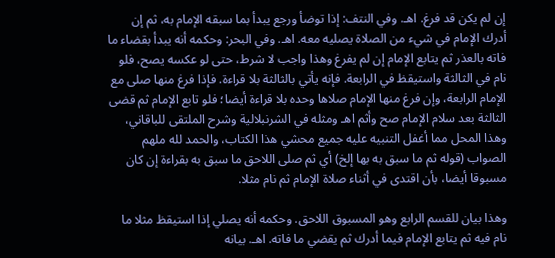إن لم يكن قد فرغ. اهـ. وفي النتف: إذا توضأ ورجع يبدأ بما سبقه الإمام به، ثم إن أدرك الإمام في شيء من الصلاة يصليه معه. اهـ. وفي البحر: وحكمه أنه يبدأ بقضاء ما فاته بالعذر ثم يتابع الإمام إن لم يفرغ وهذا واجب لا شرط، حتى لو عكسه يصح، فلو نام في الثالثة واستيقظ في الرابعة. فإنه يأتي بالثالثة بلا قراءة. فإذا فرغ منها صلى مع الإمام الرابعة، وإن فرغ منها الإمام صلاها وحده بلا قراءة أيضا؛ فلو تابع الإمام ثم قضى الثالثة بعد سلام الإمام صح وأثم اهـ ومثله في الشرنبلالية وشرح الملتقى للباقاني، وهذا المحل مما أغفل التنبيه عليه جميع محشي هذا الكتاب، والحمد لله ملهم الصواب (قوله ثم ما سبق به بها إلخ) أي ثم صلى اللاحق ما سبق به بقراءة إن كان مسبوقا أيضا، بأن اقتدى في أثناء صلاة الإمام ثم نام مثلا.

وهذا بيان للقسم الرابع وهو المسبوق اللاحق. وحكمه أنه يصلي إذا استيقظ مثلا ما نام فيه ثم يتابع الإمام فيما أدرك ثم يقضي ما فاته. اهـ. بيانه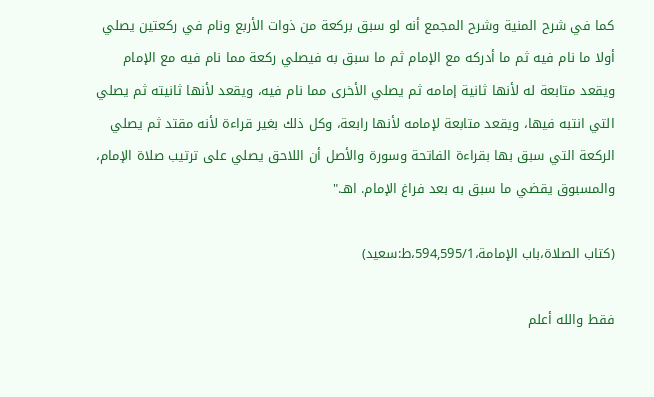كما في شرح المنية وشرح المجمع أنه لو سبق بركعة من ذوات الأربع ونام في ركعتين يصلي أولا ما نام فيه ثم ما أدركه مع الإمام ثم ما سبق به فيصلي ركعة مما نام فيه مع الإمام ويقعد متابعة له لأنها ثانية إمامه ثم يصلي الأخرى مما نام فيه، ويقعد لأنها ثانيته ثم يصلي التي انتبه فيها، ويقعد متابعة لإمامه لأنها رابعة، وكل ذلك بغير قراءة لأنه مقتد ثم يصلي الركعة التي سبق بها بقراءة الفاتحة وسورة والأصل أن اللاحق يصلي على ترتيب صلاة الإمام، والمسبوق يقضي ما سبق به بعد فراغ الإمام. اهـ."

(كتاب الصلاة،باب الإمامة،594,595/1،ط:سعيد)

فقط والله أعلم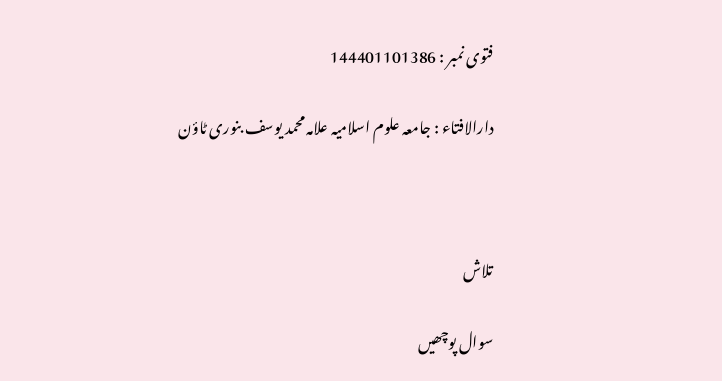فتوی نمبر : 144401101386

دارالافتاء : جامعہ علوم اسلامیہ علامہ محمد یوسف بنوری ٹاؤن



تلاش

سوال پوچھیں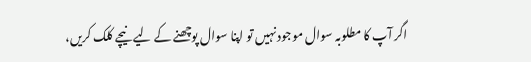اگر آپ کا مطلوبہ سوال موجود نہیں تو اپنا سوال پوچھنے کے لیے نیچے کلک کریں،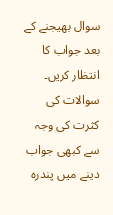سوال بھیجنے کے بعد جواب کا انتظار کریں۔ سوالات کی کثرت کی وجہ سے کبھی جواب دینے میں پندرہ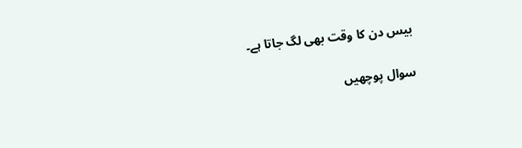بیس دن کا وقت بھی لگ جاتا ہے۔

سوال پوچھیں